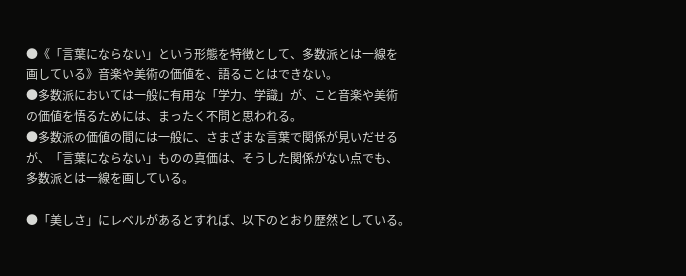●《「言葉にならない」という形態を特徴として、多数派とは一線を
画している》音楽や美術の価値を、語ることはできない。
●多数派においては一般に有用な「学力、学識」が、こと音楽や美術
の価値を悟るためには、まったく不問と思われる。
●多数派の価値の間には一般に、さまざまな言葉で関係が見いだせる
が、「言葉にならない」ものの真価は、そうした関係がない点でも、
多数派とは一線を画している。

●「美しさ」にレベルがあるとすれば、以下のとおり歴然としている。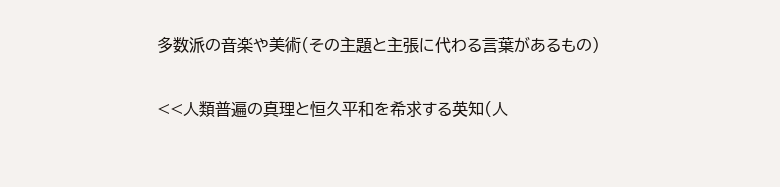多数派の音楽や美術(その主題と主張に代わる言葉があるもの)

<<人類普遍の真理と恒久平和を希求する英知(人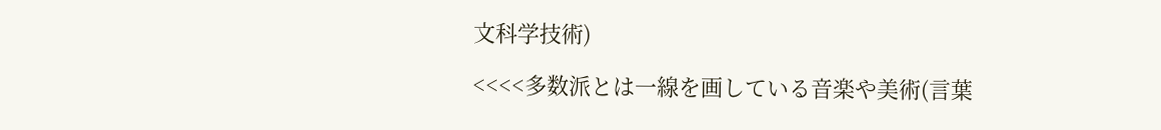文科学技術)

<<<<多数派とは一線を画している音楽や美術(言葉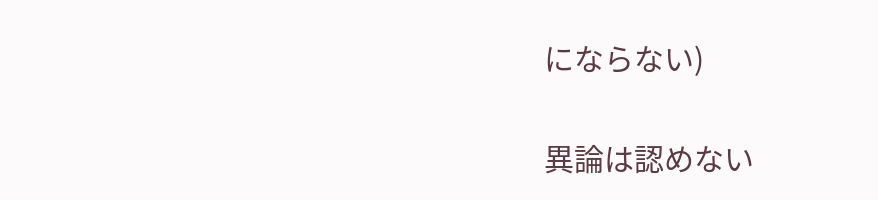にならない)

異論は認めない